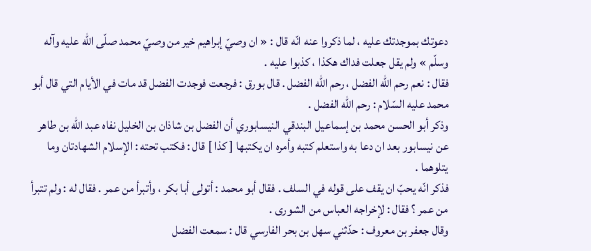دعوتك بموجدتك عليه ، لما ذكروا عنه انّه قال : « ان وصيّ إبراهيم خير من وصيّ محمد صلّى اللّه عليه وآله وسلّم » ولم يقل جعلت فداك هكذا ، كذبوا عليه .
فقال : نعم رحم اللّه الفضل ، رحم اللّه الفضل . قال بورق : فرجعت فوجدت الفضل قد مات في الأيام التي قال أبو محمد عليه السّلام : رحم اللّه الفضل .
وذكر أبو الحسن محمد بن إسماعيل البندقي النيسابوري أن الفضل بن شاذان بن الخليل نفاه عبد اللّه بن طاهر عن نيسابور بعد ان دعا به واستعلم كتبه وأمره ان يكتبها [ كذا ] قال : فكتب تحته : الإسلام الشهادتان وما يتلوهما .
فذكر انّه يحبّ ان يقف على قوله في السلف . فقال أبو محمد : أتولى أبا بكر ، وأتبرأ من عمر . فقال له : ولم تتبرأ من عمر ؟ فقال : لإخراجه العباس من الشورى .
وقال جعفر بن معروف : حدّثني سهل بن بحر الفارسي قال : سمعت الفضل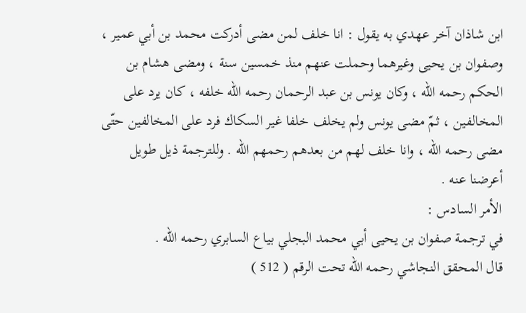ابن شاذان آخر عهدي به يقول : انا خلف لمن مضى أدركت محمد بن أبي عمير ، وصفوان بن يحيى وغيرهما وحملت عنهم منذ خمسين سنة ، ومضى هشام بن الحكم رحمه اللّه ، وكان يونس بن عبد الرحمان رحمه اللّه خلفه ، كان يرد على المخالفين ، ثمّ مضى يونس ولم يخلف خلفا غير السكاك فرد على المخالفين حتّى مضى رحمه اللّه ، وانا خلف لهم من بعدهم رحمهم اللّه . وللترجمة ذيل طويل أعرضنا عنه .
الأمر السادس :
في ترجمة صفوان بن يحيى أبي محمد البجلي بياع السابري رحمه اللّه .
قال المحقق النجاشي رحمه اللّه تحت الرقم ( 512 )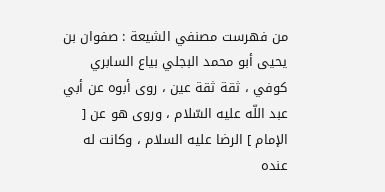من فهرست مصنفي الشيعة : صفوان بن يحيى أبو محمد البجلي بياع السابري كوفي ، ثقة ثقة عين ، روى أبوه عن أبي عبد اللّه عليه السّلام ، وروى هو عن [ الإمام ] الرضا عليه السلام ، وكانت له عنده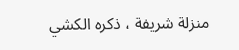منزلة شريفة ، ذكره الكشي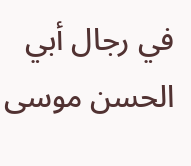في رجال أبي الحسن موسى